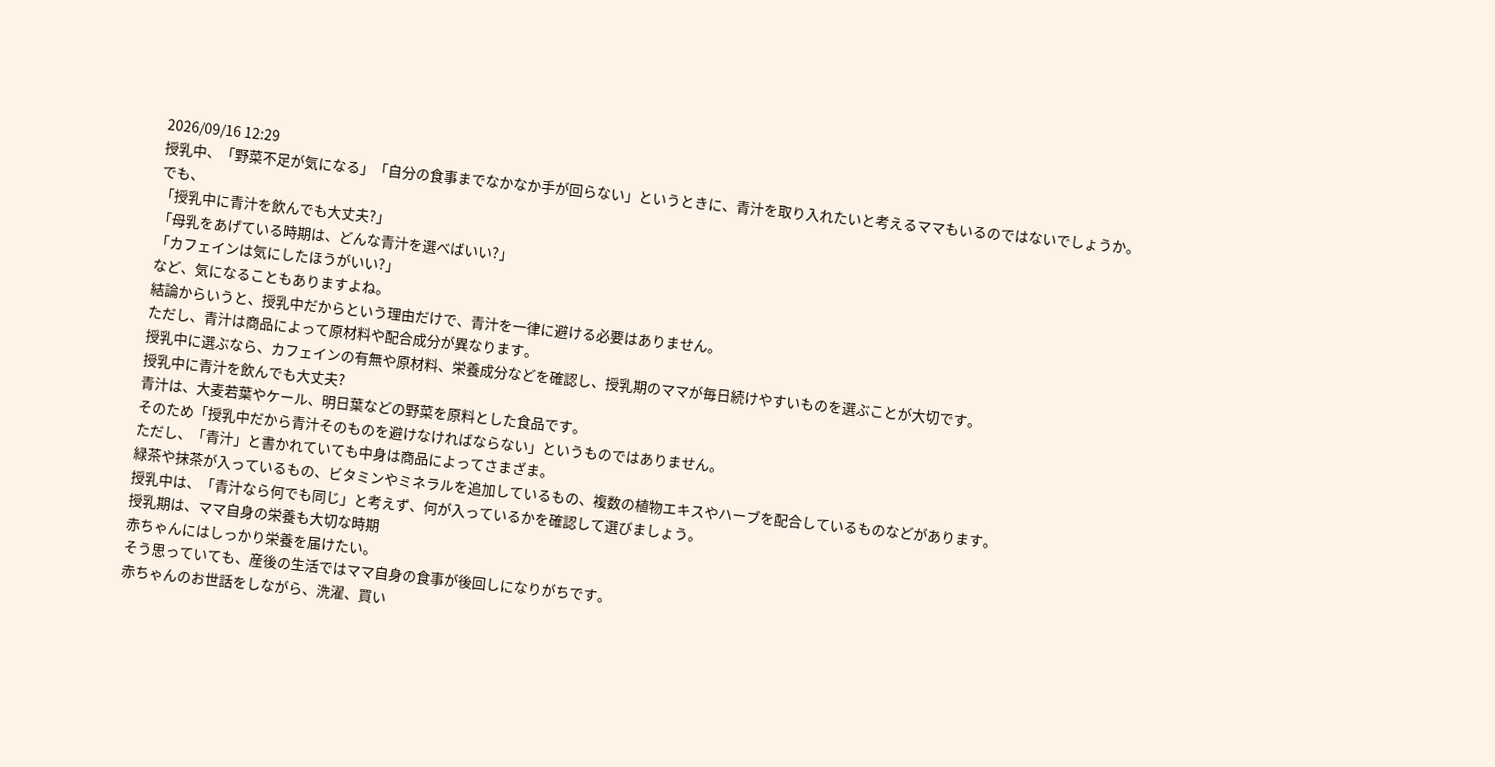2026/09/16 12:29
授乳中、「野菜不足が気になる」「自分の食事までなかなか手が回らない」というときに、青汁を取り入れたいと考えるママもいるのではないでしょうか。
でも、
「授乳中に青汁を飲んでも大丈夫?」
「母乳をあげている時期は、どんな青汁を選べばいい?」
「カフェインは気にしたほうがいい?」
など、気になることもありますよね。
結論からいうと、授乳中だからという理由だけで、青汁を一律に避ける必要はありません。
ただし、青汁は商品によって原材料や配合成分が異なります。
授乳中に選ぶなら、カフェインの有無や原材料、栄養成分などを確認し、授乳期のママが毎日続けやすいものを選ぶことが大切です。
授乳中に青汁を飲んでも大丈夫?
青汁は、大麦若葉やケール、明日葉などの野菜を原料とした食品です。
そのため「授乳中だから青汁そのものを避けなければならない」というものではありません。
ただし、「青汁」と書かれていても中身は商品によってさまざま。
緑茶や抹茶が入っているもの、ビタミンやミネラルを追加しているもの、複数の植物エキスやハーブを配合しているものなどがあります。
授乳中は、「青汁なら何でも同じ」と考えず、何が入っているかを確認して選びましょう。
授乳期は、ママ自身の栄養も大切な時期
赤ちゃんにはしっかり栄養を届けたい。
そう思っていても、産後の生活ではママ自身の食事が後回しになりがちです。
赤ちゃんのお世話をしながら、洗濯、買い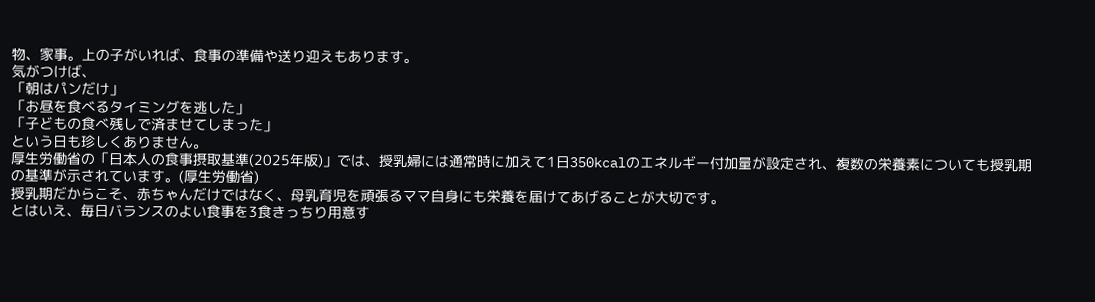物、家事。上の子がいれば、食事の準備や送り迎えもあります。
気がつけば、
「朝はパンだけ」
「お昼を食べるタイミングを逃した」
「子どもの食べ残しで済ませてしまった」
という日も珍しくありません。
厚生労働省の「日本人の食事摂取基準(2025年版)」では、授乳婦には通常時に加えて1日350kcalのエネルギー付加量が設定され、複数の栄養素についても授乳期の基準が示されています。(厚生労働省)
授乳期だからこそ、赤ちゃんだけではなく、母乳育児を頑張るママ自身にも栄養を届けてあげることが大切です。
とはいえ、毎日バランスのよい食事を3食きっちり用意す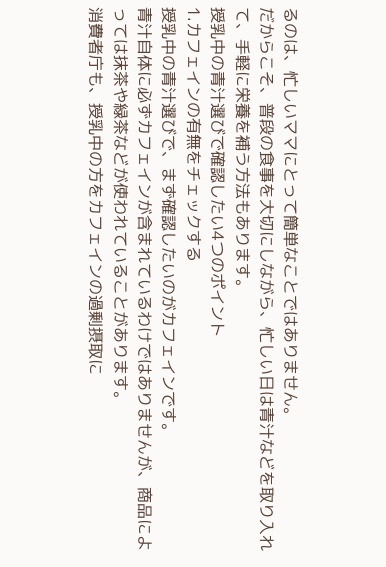るのは、忙しいママにとって簡単なことではありません。
だからこそ、普段の食事を大切にしながら、忙しい日は青汁などを取り入れて、手軽に栄養を補う方法もあります。
授乳中の青汁選びで確認したい4つのポイント
1.カフェインの有無をチェックする
授乳中の青汁選びで、まず確認したいのがカフェインです。
青汁自体に必ずカフェインが含まれているわけではありませんが、商品によっては抹茶や緑茶などが使われていることがあります。
消費者庁も、授乳中の方をカフェインの過剰摂取に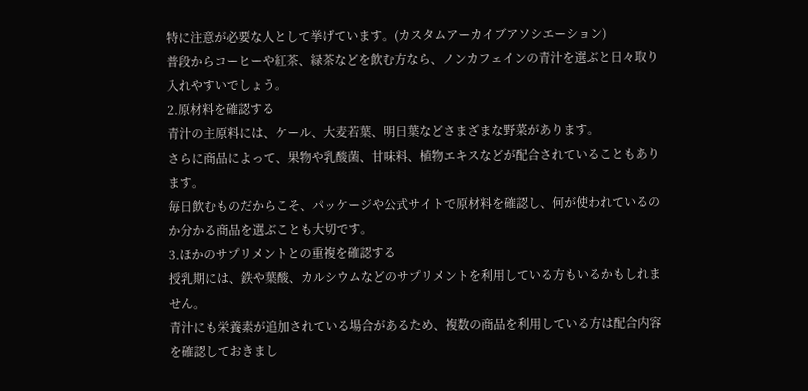特に注意が必要な人として挙げています。(カスタムアーカイブアソシエーション)
普段からコーヒーや紅茶、緑茶などを飲む方なら、ノンカフェインの青汁を選ぶと日々取り入れやすいでしょう。
2.原材料を確認する
青汁の主原料には、ケール、大麦若葉、明日葉などさまざまな野菜があります。
さらに商品によって、果物や乳酸菌、甘味料、植物エキスなどが配合されていることもあります。
毎日飲むものだからこそ、パッケージや公式サイトで原材料を確認し、何が使われているのか分かる商品を選ぶことも大切です。
3.ほかのサプリメントとの重複を確認する
授乳期には、鉄や葉酸、カルシウムなどのサプリメントを利用している方もいるかもしれません。
青汁にも栄養素が追加されている場合があるため、複数の商品を利用している方は配合内容を確認しておきまし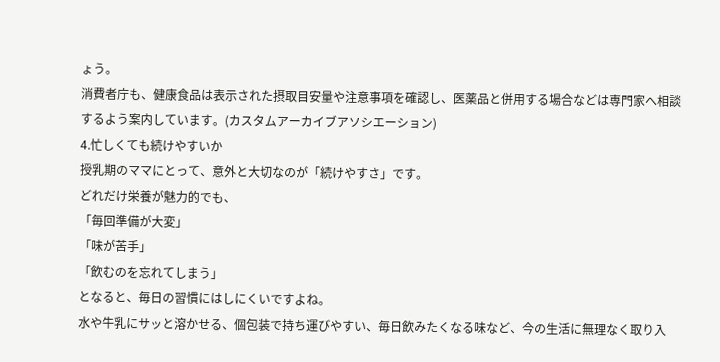ょう。
消費者庁も、健康食品は表示された摂取目安量や注意事項を確認し、医薬品と併用する場合などは専門家へ相談するよう案内しています。(カスタムアーカイブアソシエーション)
4.忙しくても続けやすいか
授乳期のママにとって、意外と大切なのが「続けやすさ」です。
どれだけ栄養が魅力的でも、
「毎回準備が大変」
「味が苦手」
「飲むのを忘れてしまう」
となると、毎日の習慣にはしにくいですよね。
水や牛乳にサッと溶かせる、個包装で持ち運びやすい、毎日飲みたくなる味など、今の生活に無理なく取り入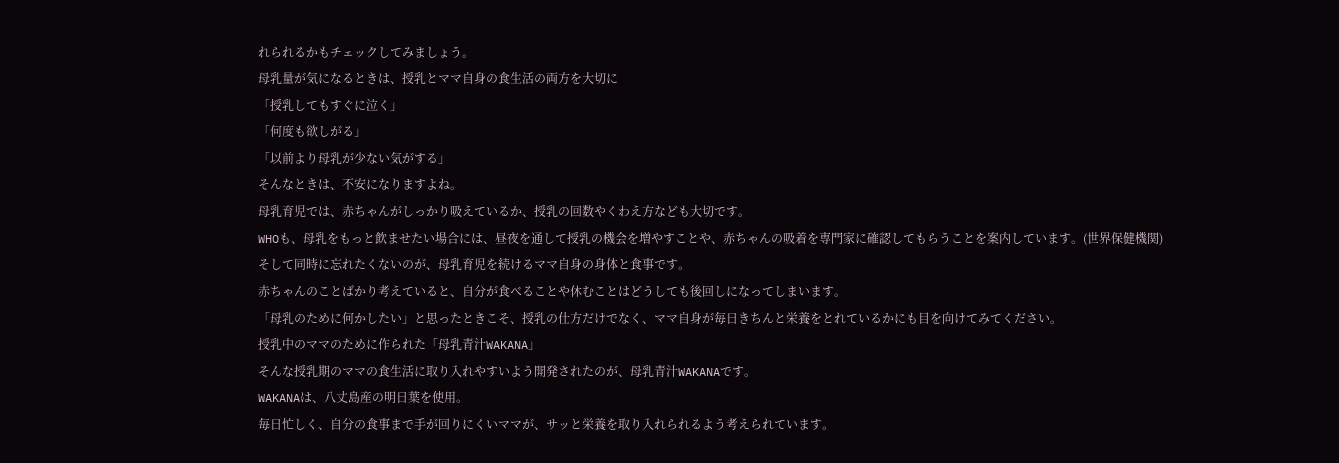れられるかもチェックしてみましょう。
母乳量が気になるときは、授乳とママ自身の食生活の両方を大切に
「授乳してもすぐに泣く」
「何度も欲しがる」
「以前より母乳が少ない気がする」
そんなときは、不安になりますよね。
母乳育児では、赤ちゃんがしっかり吸えているか、授乳の回数やくわえ方なども大切です。
WHOも、母乳をもっと飲ませたい場合には、昼夜を通して授乳の機会を増やすことや、赤ちゃんの吸着を専門家に確認してもらうことを案内しています。(世界保健機関)
そして同時に忘れたくないのが、母乳育児を続けるママ自身の身体と食事です。
赤ちゃんのことばかり考えていると、自分が食べることや休むことはどうしても後回しになってしまいます。
「母乳のために何かしたい」と思ったときこそ、授乳の仕方だけでなく、ママ自身が毎日きちんと栄養をとれているかにも目を向けてみてください。
授乳中のママのために作られた「母乳青汁WAKANA」
そんな授乳期のママの食生活に取り入れやすいよう開発されたのが、母乳青汁WAKANAです。
WAKANAは、八丈島産の明日葉を使用。
毎日忙しく、自分の食事まで手が回りにくいママが、サッと栄養を取り入れられるよう考えられています。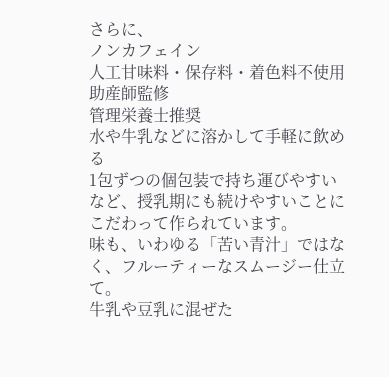さらに、
ノンカフェイン
人工甘味料・保存料・着色料不使用
助産師監修
管理栄養士推奨
水や牛乳などに溶かして手軽に飲める
1包ずつの個包装で持ち運びやすい
など、授乳期にも続けやすいことにこだわって作られています。
味も、いわゆる「苦い青汁」ではなく、フルーティーなスムージー仕立て。
牛乳や豆乳に混ぜた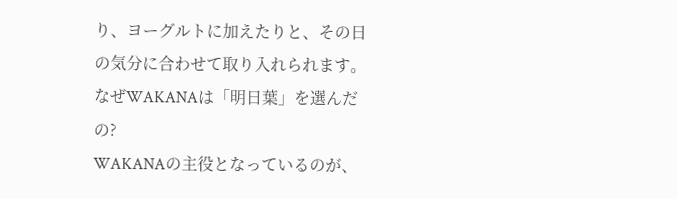り、ヨーグルトに加えたりと、その日の気分に合わせて取り入れられます。
なぜWAKANAは「明日葉」を選んだの?
WAKANAの主役となっているのが、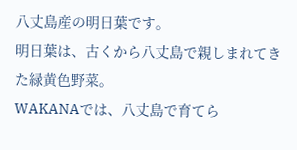八丈島産の明日葉です。
明日葉は、古くから八丈島で親しまれてきた緑黄色野菜。
WAKANAでは、八丈島で育てら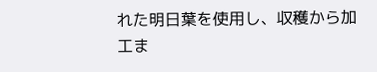れた明日葉を使用し、収穫から加工ま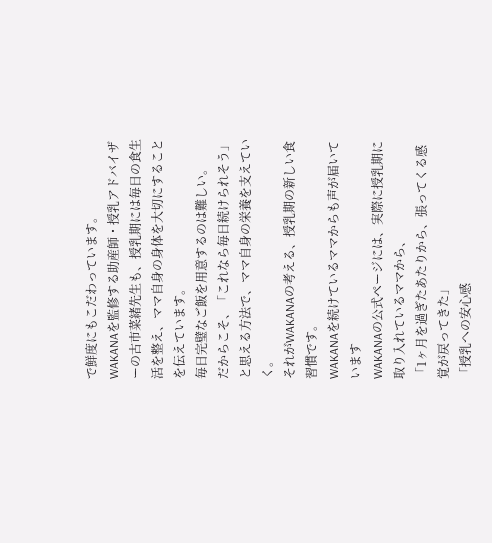で鮮度にもこだわっています。
WAKANAを監修する助産師・授乳アドバイザーの古市菜緒先生も、授乳期には毎日の食生活を整え、ママ自身の身体を大切にすることを伝えています。
毎日完璧なご飯を用意するのは難しい。
だからこそ、「これなら毎日続けられそう」と思える方法で、ママ自身の栄養を支えていく。
それがWAKANAの考える、授乳期の新しい食習慣です。
WAKANAを続けているママからも声が届いています
WAKANAの公式ページには、実際に授乳期に取り入れているママから、
「1ヶ月を過ぎたあたりから、張ってくる感覚が戻ってきた」
「授乳への安心感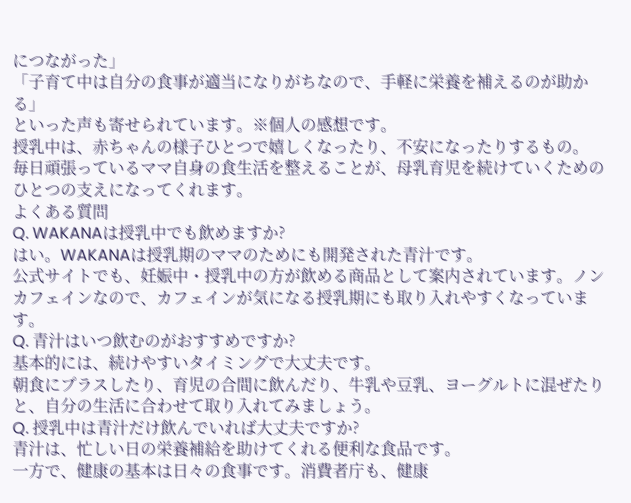につながった」
「子育て中は自分の食事が適当になりがちなので、手軽に栄養を補えるのが助かる」
といった声も寄せられています。※個人の感想です。
授乳中は、赤ちゃんの様子ひとつで嬉しくなったり、不安になったりするもの。
毎日頑張っているママ自身の食生活を整えることが、母乳育児を続けていくためのひとつの支えになってくれます。
よくある質問
Q. WAKANAは授乳中でも飲めますか?
はい。WAKANAは授乳期のママのためにも開発された青汁です。
公式サイトでも、妊娠中・授乳中の方が飲める商品として案内されています。ノンカフェインなので、カフェインが気になる授乳期にも取り入れやすくなっています。
Q. 青汁はいつ飲むのがおすすめですか?
基本的には、続けやすいタイミングで大丈夫です。
朝食にプラスしたり、育児の合間に飲んだり、牛乳や豆乳、ヨーグルトに混ぜたりと、自分の生活に合わせて取り入れてみましょう。
Q. 授乳中は青汁だけ飲んでいれば大丈夫ですか?
青汁は、忙しい日の栄養補給を助けてくれる便利な食品です。
一方で、健康の基本は日々の食事です。消費者庁も、健康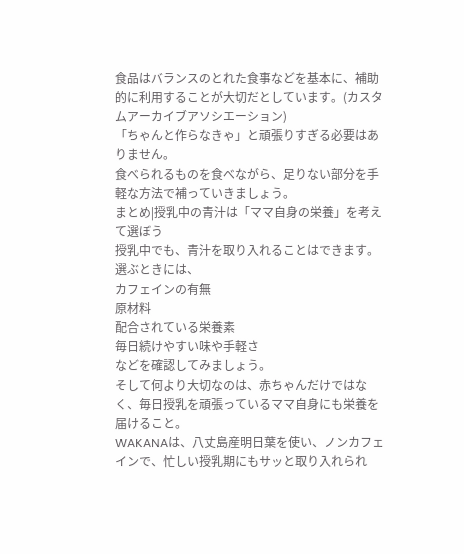食品はバランスのとれた食事などを基本に、補助的に利用することが大切だとしています。(カスタムアーカイブアソシエーション)
「ちゃんと作らなきゃ」と頑張りすぎる必要はありません。
食べられるものを食べながら、足りない部分を手軽な方法で補っていきましょう。
まとめ|授乳中の青汁は「ママ自身の栄養」を考えて選ぼう
授乳中でも、青汁を取り入れることはできます。
選ぶときには、
カフェインの有無
原材料
配合されている栄養素
毎日続けやすい味や手軽さ
などを確認してみましょう。
そして何より大切なのは、赤ちゃんだけではなく、毎日授乳を頑張っているママ自身にも栄養を届けること。
WAKANAは、八丈島産明日葉を使い、ノンカフェインで、忙しい授乳期にもサッと取り入れられ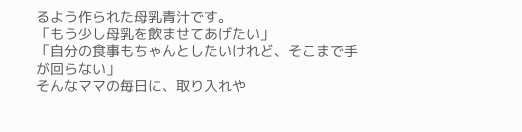るよう作られた母乳青汁です。
「もう少し母乳を飲ませてあげたい」
「自分の食事もちゃんとしたいけれど、そこまで手が回らない」
そんなママの毎日に、取り入れや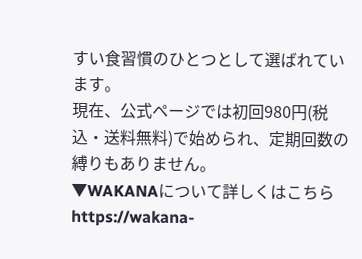すい食習慣のひとつとして選ばれています。
現在、公式ページでは初回980円(税込・送料無料)で始められ、定期回数の縛りもありません。
▼WAKANAについて詳しくはこちら
https://wakana-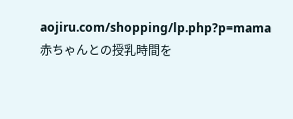aojiru.com/shopping/lp.php?p=mama
赤ちゃんとの授乳時間を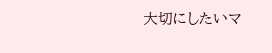大切にしたいマ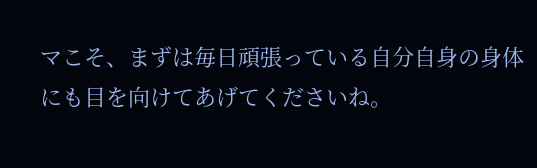マこそ、まずは毎日頑張っている自分自身の身体にも目を向けてあげてくださいね。